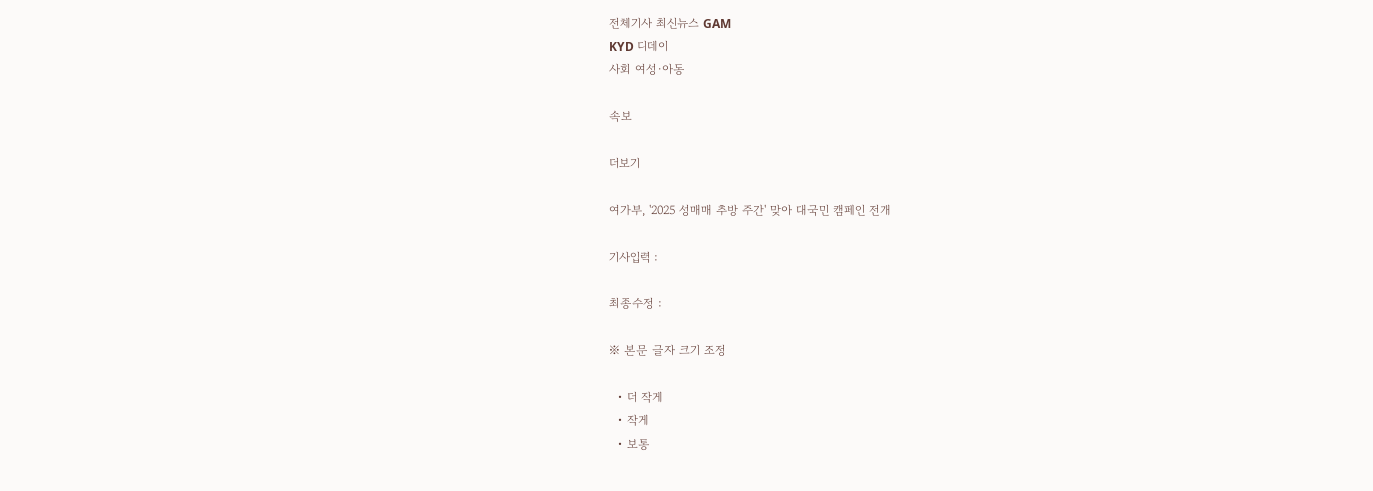전체기사 최신뉴스 GAM
KYD 디데이
사회 여성·아동

속보

더보기

여가부, '2025 성매매 추방 주간' 맞아 대국민 캠페인 전개

기사입력 :

최종수정 :

※ 본문 글자 크기 조정

  • 더 작게
  • 작게
  • 보통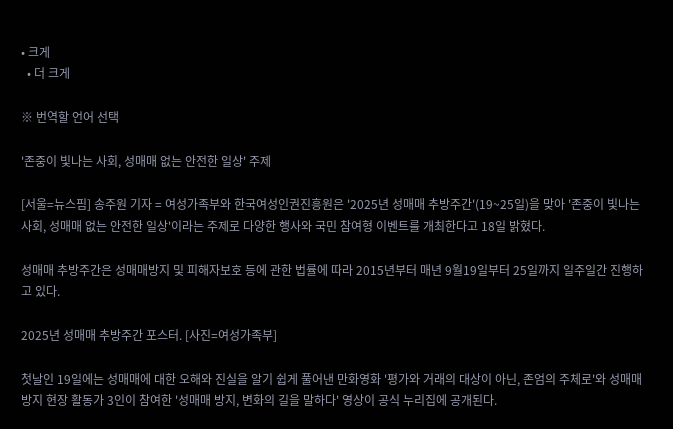• 크게
  • 더 크게

※ 번역할 언어 선택

'존중이 빛나는 사회, 성매매 없는 안전한 일상' 주제

[서울=뉴스핌] 송주원 기자 = 여성가족부와 한국여성인권진흥원은 '2025년 성매매 추방주간'(19~25일)을 맞아 '존중이 빛나는 사회, 성매매 없는 안전한 일상'이라는 주제로 다양한 행사와 국민 참여형 이벤트를 개최한다고 18일 밝혔다.

성매매 추방주간은 성매매방지 및 피해자보호 등에 관한 법률에 따라 2015년부터 매년 9월19일부터 25일까지 일주일간 진행하고 있다.

2025년 성매매 추방주간 포스터. [사진=여성가족부]

첫날인 19일에는 성매매에 대한 오해와 진실을 알기 쉽게 풀어낸 만화영화 '평가와 거래의 대상이 아닌, 존엄의 주체로'와 성매매 방지 현장 활동가 3인이 참여한 '성매매 방지, 변화의 길을 말하다' 영상이 공식 누리집에 공개된다.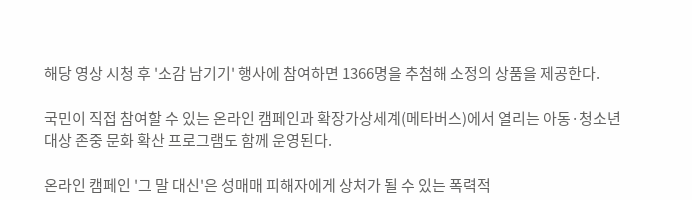해당 영상 시청 후 '소감 남기기' 행사에 참여하면 1366명을 추첨해 소정의 상품을 제공한다.

국민이 직접 참여할 수 있는 온라인 캠페인과 확장가상세계(메타버스)에서 열리는 아동·청소년 대상 존중 문화 확산 프로그램도 함께 운영된다.

온라인 캠페인 '그 말 대신'은 성매매 피해자에게 상처가 될 수 있는 폭력적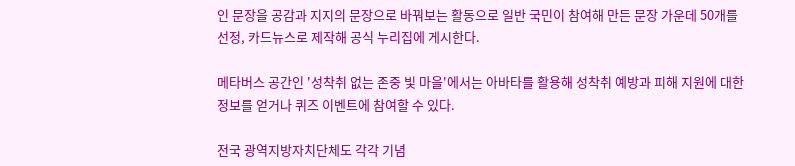인 문장을 공감과 지지의 문장으로 바꿔보는 활동으로 일반 국민이 참여해 만든 문장 가운데 50개를 선정, 카드뉴스로 제작해 공식 누리집에 게시한다.

메타버스 공간인 '성착취 없는 존중 빛 마을'에서는 아바타를 활용해 성착취 예방과 피해 지원에 대한정보를 얻거나 퀴즈 이벤트에 참여할 수 있다.

전국 광역지방자치단체도 각각 기념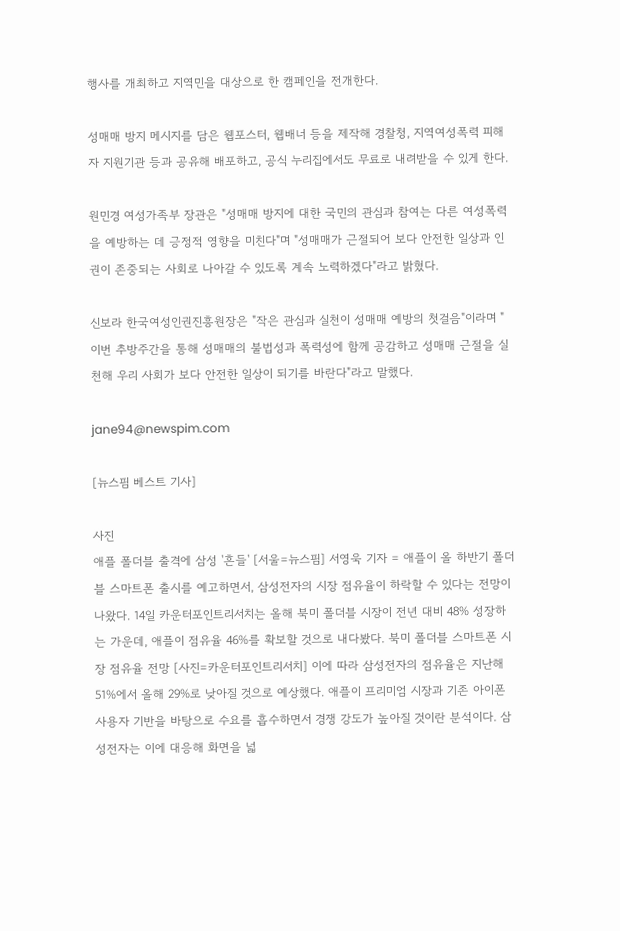행사를 개최하고 지역민을 대상으로 한 캠페인을 전개한다.

성매매 방지 메시지를 담은 웹포스터, 웹배너 등을 제작해 경찰청, 지역여성폭력 피해자 지원기관 등과 공유해 배포하고, 공식 누리집에서도 무료로 내려받을 수 있게 한다.

원민경 여성가족부 장관은 "성매매 방지에 대한 국민의 관심과 참여는 다른 여성폭력을 예방하는 데 긍정적 영향을 미친다"며 "성매매가 근절되어 보다 안전한 일상과 인권이 존중되는 사회로 나아갈 수 있도록 계속 노력하겠다"라고 밝혔다.

신보라 한국여성인권진흥원장은 "작은 관심과 실천이 성매매 예방의 첫걸음"이라며 "이번 추방주간을 통해 성매매의 불법성과 폭력성에 함께 공감하고 성매매 근절을 실천해 우리 사회가 보다 안전한 일상이 되기를 바란다"라고 말했다.

jane94@newspim.com

[뉴스핌 베스트 기사]

사진
애플 폴더블 출격에 삼성 '흔들' [서울=뉴스핌] 서영욱 기자 = 애플이 올 하반기 폴더블 스마트폰 출시를 예고하면서, 삼성전자의 시장 점유율이 하락할 수 있다는 전망이 나왔다. 14일 카운터포인트리서치는 올해 북미 폴더블 시장이 전년 대비 48% 성장하는 가운데, 애플이 점유율 46%를 확보할 것으로 내다봤다. 북미 폴더블 스마트폰 시장 점유율 전망 [사진=카운터포인트리서치] 이에 따라 삼성전자의 점유율은 지난해 51%에서 올해 29%로 낮아질 것으로 예상했다. 애플이 프리미엄 시장과 기존 아이폰 사용자 기반을 바탕으로 수요를 흡수하면서 경쟁 강도가 높아질 것이란 분석이다. 삼성전자는 이에 대응해 화면을 넓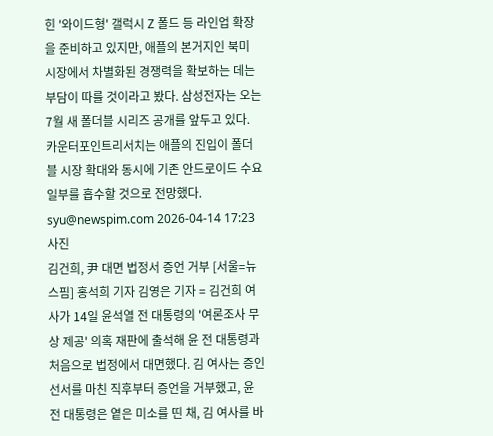힌 '와이드형' 갤럭시 Z 폴드 등 라인업 확장을 준비하고 있지만, 애플의 본거지인 북미 시장에서 차별화된 경쟁력을 확보하는 데는 부담이 따를 것이라고 봤다. 삼성전자는 오는 7월 새 폴더블 시리즈 공개를 앞두고 있다. 카운터포인트리서치는 애플의 진입이 폴더블 시장 확대와 동시에 기존 안드로이드 수요 일부를 흡수할 것으로 전망했다. syu@newspim.com 2026-04-14 17:23
사진
김건희, 尹 대면 법정서 증언 거부 [서울=뉴스핌] 홍석희 기자 김영은 기자 = 김건희 여사가 14일 윤석열 전 대통령의 '여론조사 무상 제공' 의혹 재판에 출석해 윤 전 대통령과 처음으로 법정에서 대면했다. 김 여사는 증인 선서를 마친 직후부터 증언을 거부했고, 윤 전 대통령은 옅은 미소를 띤 채, 김 여사를 바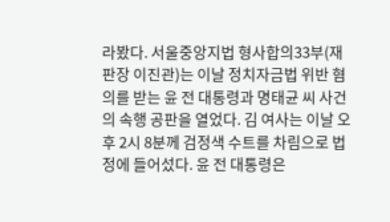라봤다. 서울중앙지법 형사합의33부(재판장 이진관)는 이날 정치자금법 위반 혐의를 받는 윤 전 대통령과 명태균 씨 사건의 속행 공판을 열었다. 김 여사는 이날 오후 2시 8분께 검정색 수트를 차림으로 법정에 들어섰다. 윤 전 대통령은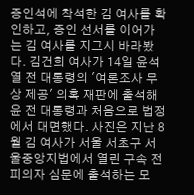증인석에 착석한 김 여사를 확인하고, 증인 선서를 이어가는 김 여사를 지그시 바라봤다. 김건희 여사가 14일 윤석열 전 대통령의 '여론조사 무상 제공' 의혹 재판에 출석해 윤 전 대통령과 처음으로 법정에서 대면했다. 사진은 지난 8월 김 여사가 서울 서초구 서울중앙지법에서 열린 구속 전 피의자 심문에 출석하는 모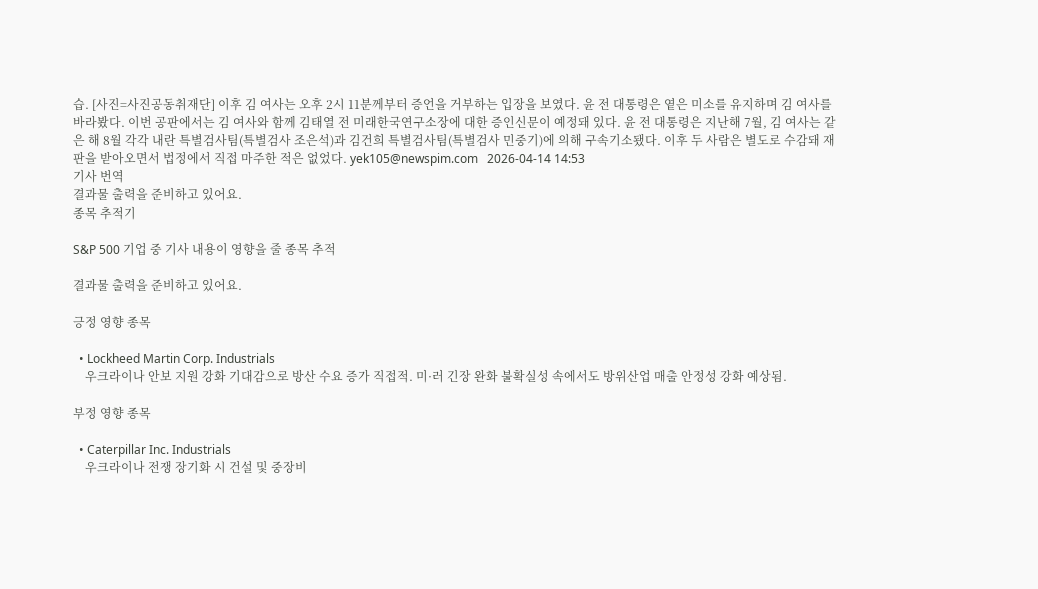습. [사진=사진공동취재단] 이후 김 여사는 오후 2시 11분께부터 증언을 거부하는 입장을 보였다. 윤 전 대통령은 옅은 미소를 유지하며 김 여사를 바라봤다. 이번 공판에서는 김 여사와 함께 김태열 전 미래한국연구소장에 대한 증인신문이 예정돼 있다. 윤 전 대통령은 지난해 7월, 김 여사는 같은 해 8월 각각 내란 특별검사팀(특별검사 조은석)과 김건희 특별검사팀(특별검사 민중기)에 의해 구속기소됐다. 이후 두 사람은 별도로 수감돼 재판을 받아오면서 법정에서 직접 마주한 적은 없었다. yek105@newspim.com   2026-04-14 14:53
기사 번역
결과물 출력을 준비하고 있어요.
종목 추적기

S&P 500 기업 중 기사 내용이 영향을 줄 종목 추적

결과물 출력을 준비하고 있어요.

긍정 영향 종목

  • Lockheed Martin Corp. Industrials
    우크라이나 안보 지원 강화 기대감으로 방산 수요 증가 직접적. 미·러 긴장 완화 불확실성 속에서도 방위산업 매출 안정성 강화 예상됨.

부정 영향 종목

  • Caterpillar Inc. Industrials
    우크라이나 전쟁 장기화 시 건설 및 중장비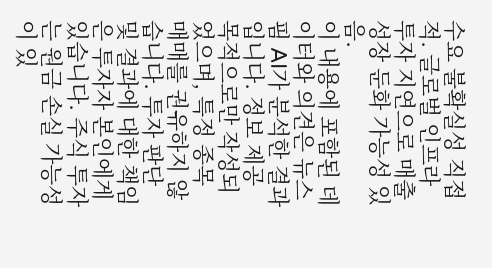수요 불확실성 직접적. 글로벌 인프라 투자 지연으로 매출 성장 둔화 가능성 있음.
이 내용에 포함된 데이터와 의견은 뉴스핌 AI가 분석한 결과입니다. 정보 제공 목적으로만 작성되었으며, 특정 종목 매매를 권유하지 않습니다. 투자 판단 및 결과에 대한 책임은 투자자 본인에게 있습니다. 주식 투자는 원금 손실 가능성이 있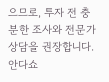으므로, 투자 전 충분한 조사와 전문가 상담을 권장합니다.
안다쇼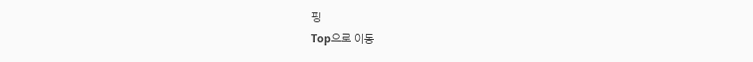핑
Top으로 이동